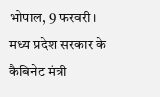भोपाल, 9 फरवरी। मध्य प्रदेश सरकार के कैबिनेट मंत्री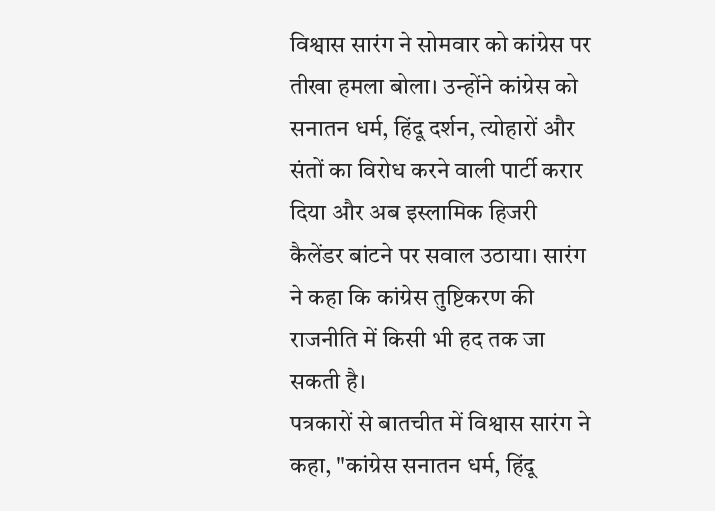विश्वास सारंग ने सोमवार को कांग्रेस पर तीखा हमला बोला। उन्होंने कांग्रेस को सनातन धर्म, हिंदू दर्शन, त्योहारों और संतों का विरोध करने वाली पार्टी करार दिया और अब इस्लामिक हिजरी कैलेंडर बांटने पर सवाल उठाया। सारंग ने कहा कि कांग्रेस तुष्टिकरण की राजनीति में किसी भी हद तक जा सकती है।
पत्रकारों से बातचीत में विश्वास सारंग ने कहा, "कांग्रेस सनातन धर्म, हिंदू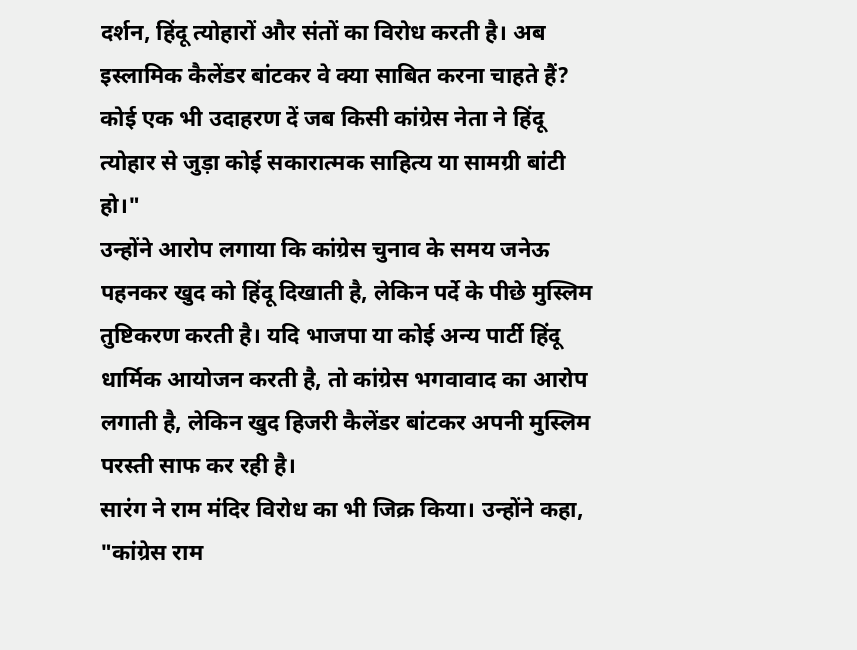दर्शन, हिंदू त्योहारों और संतों का विरोध करती है। अब इस्लामिक कैलेंडर बांटकर वे क्या साबित करना चाहते हैं? कोई एक भी उदाहरण दें जब किसी कांग्रेस नेता ने हिंदू त्योहार से जुड़ा कोई सकारात्मक साहित्य या सामग्री बांटी हो।"
उन्होंने आरोप लगाया कि कांग्रेस चुनाव के समय जनेऊ पहनकर खुद को हिंदू दिखाती है, लेकिन पर्दे के पीछे मुस्लिम तुष्टिकरण करती है। यदि भाजपा या कोई अन्य पार्टी हिंदू धार्मिक आयोजन करती है, तो कांग्रेस भगवावाद का आरोप लगाती है, लेकिन खुद हिजरी कैलेंडर बांटकर अपनी मुस्लिम परस्ती साफ कर रही है।
सारंग ने राम मंदिर विरोध का भी जिक्र किया। उन्होंने कहा, "कांग्रेस राम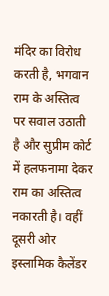मंदिर का विरोध करती है, भगवान राम के अस्तित्व पर सवाल उठाती है और सुप्रीम कोर्ट में हलफनामा देकर राम का अस्तित्व नकारती है। वहीं दूसरी ओर इस्लामिक कैलेंडर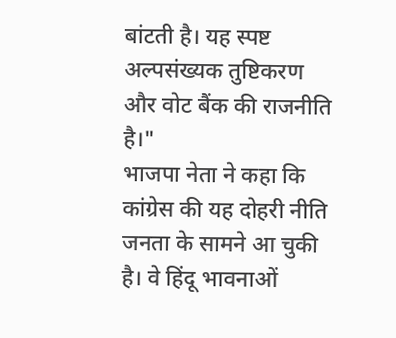बांटती है। यह स्पष्ट अल्पसंख्यक तुष्टिकरण और वोट बैंक की राजनीति है।"
भाजपा नेता ने कहा कि कांग्रेस की यह दोहरी नीति जनता के सामने आ चुकी है। वे हिंदू भावनाओं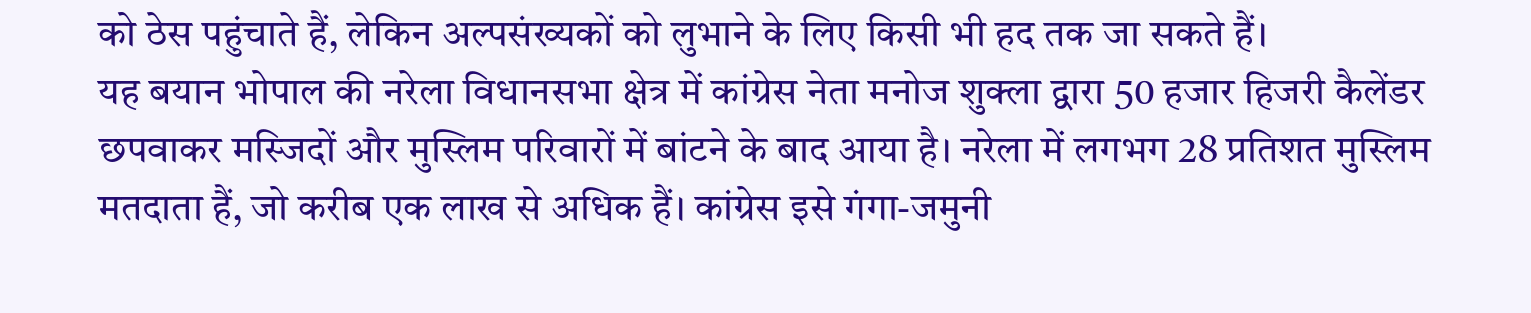को ठेस पहुंचाते हैं, लेकिन अल्पसंख्यकों को लुभाने के लिए किसी भी हद तक जा सकते हैं।
यह बयान भोपाल की नरेला विधानसभा क्षेत्र में कांग्रेस नेता मनोज शुक्ला द्वारा 50 हजार हिजरी कैलेंडर छपवाकर मस्जिदों और मुस्लिम परिवारों में बांटने के बाद आया है। नरेला में लगभग 28 प्रतिशत मुस्लिम मतदाता हैं, जो करीब एक लाख से अधिक हैं। कांग्रेस इसे गंगा-जमुनी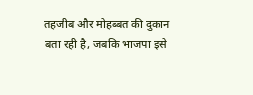तहजीब और मोहब्बत की दुकान बता रही है, जबकि भाजपा इसे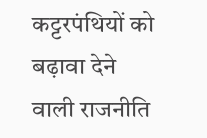कट्टरपंथियों को बढ़ावा देने वाली राजनीति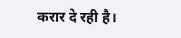करार दे रही है।